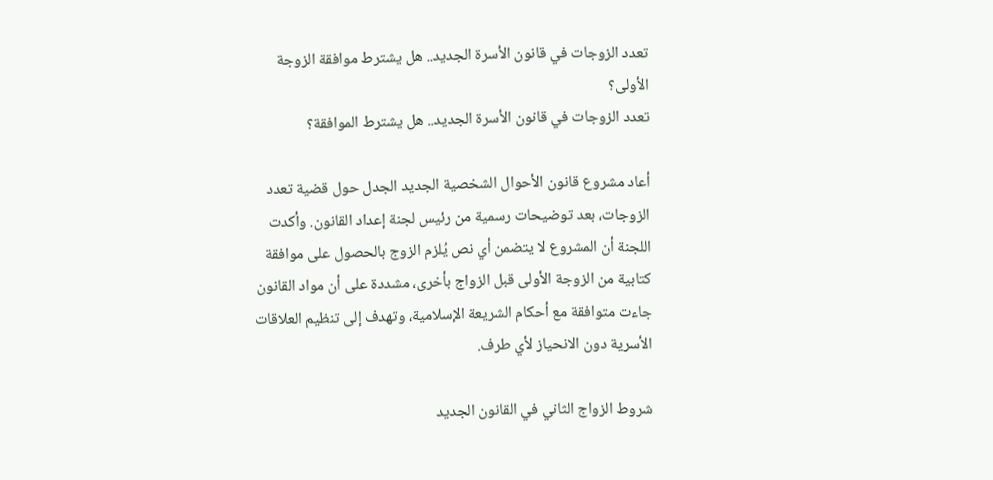تعدد الزوجات في قانون الأسرة الجديد.. هل يشترط موافقة الزوجة الأولى؟
تعدد الزوجات في قانون الأسرة الجديد.. هل يشترط الموافقة؟

أعاد مشروع قانون الأحوال الشخصية الجديد الجدل حول قضية تعدد الزوجات، بعد توضيحات رسمية من رئيس لجنة إعداد القانون. وأكدت اللجنة أن المشروع لا يتضمن أي نص يُلزم الزوج بالحصول على موافقة كتابية من الزوجة الأولى قبل الزواج بأخرى، مشددة على أن مواد القانون جاءت متوافقة مع أحكام الشريعة الإسلامية، وتهدف إلى تنظيم العلاقات الأسرية دون الانحياز لأي طرف.

شروط الزواج الثاني في القانون الجديد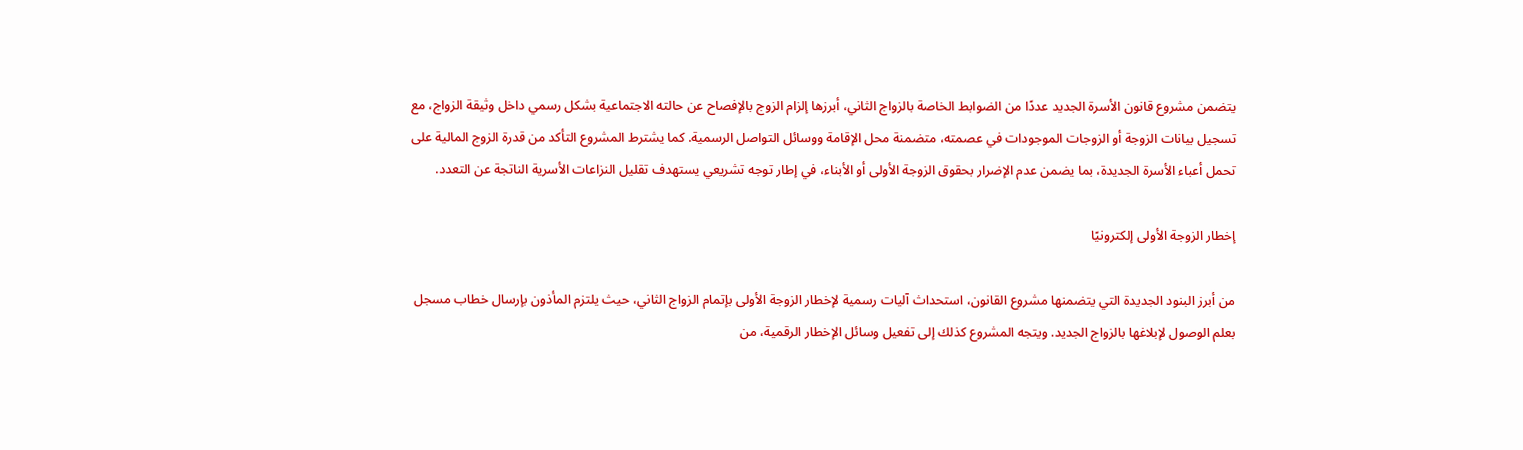يتضمن مشروع قانون الأسرة الجديد عددًا من الضوابط الخاصة بالزواج الثاني، أبرزها إلزام الزوج بالإفصاح عن حالته الاجتماعية بشكل رسمي داخل وثيقة الزواج، مع تسجيل بيانات الزوجة أو الزوجات الموجودات في عصمته، متضمنة محل الإقامة ووسائل التواصل الرسمية. كما يشترط المشروع التأكد من قدرة الزوج المالية على تحمل أعباء الأسرة الجديدة، بما يضمن عدم الإضرار بحقوق الزوجة الأولى أو الأبناء، في إطار توجه تشريعي يستهدف تقليل النزاعات الأسرية الناتجة عن التعدد.

إخطار الزوجة الأولى إلكترونيًا

من أبرز البنود الجديدة التي يتضمنها مشروع القانون، استحداث آليات رسمية لإخطار الزوجة الأولى بإتمام الزواج الثاني، حيث يلتزم المأذون بإرسال خطاب مسجل بعلم الوصول لإبلاغها بالزواج الجديد. ويتجه المشروع كذلك إلى تفعيل وسائل الإخطار الرقمية، من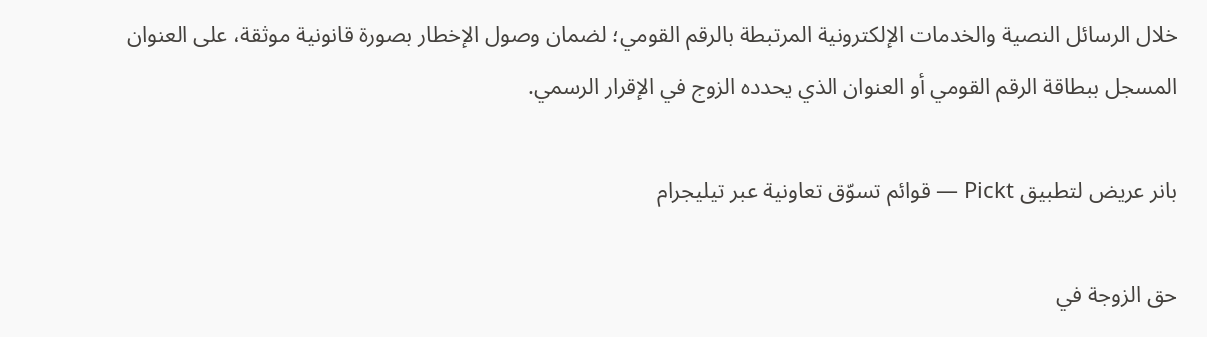خلال الرسائل النصية والخدمات الإلكترونية المرتبطة بالرقم القومي؛ لضمان وصول الإخطار بصورة قانونية موثقة، على العنوان المسجل ببطاقة الرقم القومي أو العنوان الذي يحدده الزوج في الإقرار الرسمي.

بانر عريض لتطبيق Pickt — قوائم تسوّق تعاونية عبر تيليجرام

حق الزوجة في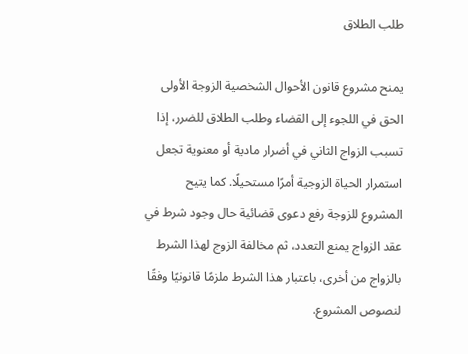طلب الطلاق

يمنح مشروع قانون الأحوال الشخصية الزوجة الأولى الحق في اللجوء إلى القضاء وطلب الطلاق للضرر، إذا تسبب الزواج الثاني في أضرار مادية أو معنوية تجعل استمرار الحياة الزوجية أمرًا مستحيلًا. كما يتيح المشروع للزوجة رفع دعوى قضائية حال وجود شرط في عقد الزواج يمنع التعدد، ثم مخالفة الزوج لهذا الشرط بالزواج من أخرى، باعتبار هذا الشرط ملزمًا قانونيًا وفقًا لنصوص المشروع.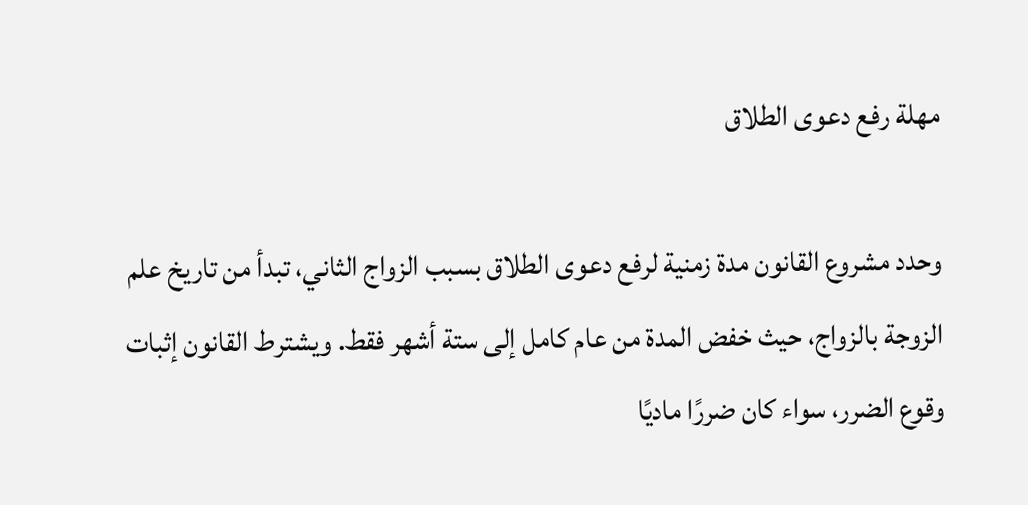مهلة رفع دعوى الطلاق

وحدد مشروع القانون مدة زمنية لرفع دعوى الطلاق بسبب الزواج الثاني، تبدأ من تاريخ علم الزوجة بالزواج، حيث خفض المدة من عام كامل إلى ستة أشهر فقط. ويشترط القانون إثبات وقوع الضرر، سواء كان ضررًا ماديًا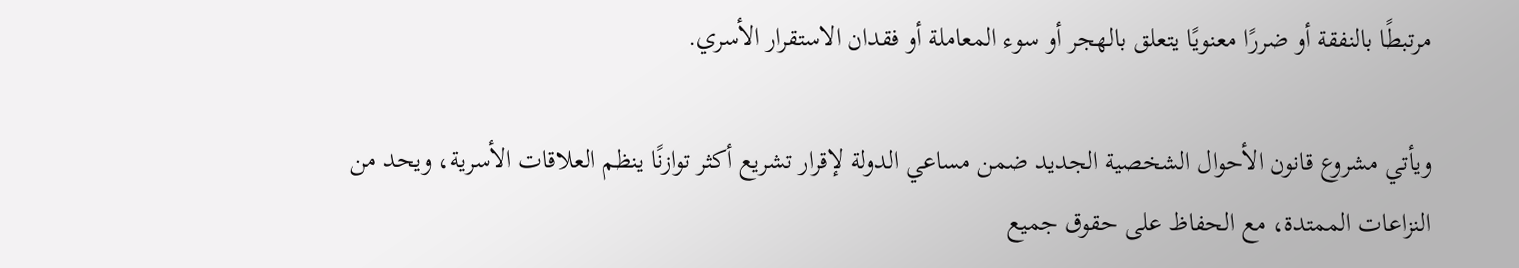مرتبطًا بالنفقة أو ضررًا معنويًا يتعلق بالهجر أو سوء المعاملة أو فقدان الاستقرار الأسري.

ويأتي مشروع قانون الأحوال الشخصية الجديد ضمن مساعي الدولة لإقرار تشريع أكثر توازنًا ينظم العلاقات الأسرية، ويحد من النزاعات الممتدة، مع الحفاظ على حقوق جميع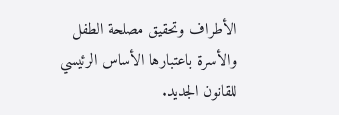الأطراف وتحقيق مصلحة الطفل والأسرة باعتبارها الأساس الرئيسي للقانون الجديد.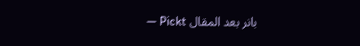بانر بعد المقال Pickt —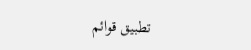تطبيق قوائم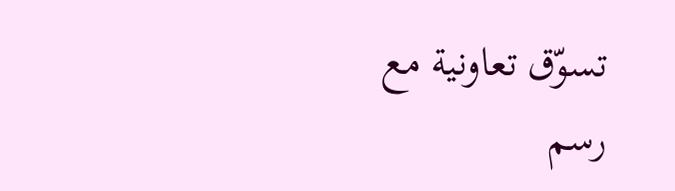تسوّق تعاونية مع رسم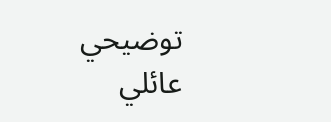توضيحي عائلي